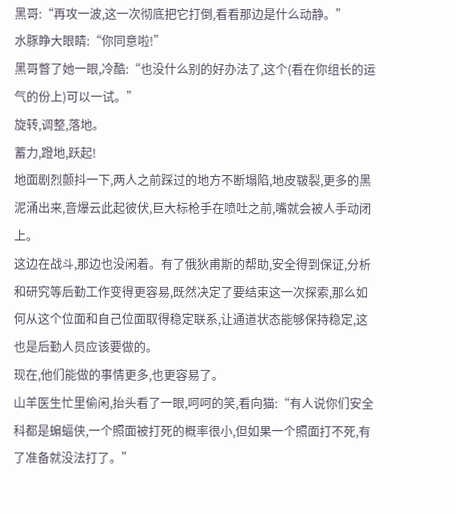黑哥:“再攻一波,这一次彻底把它打倒,看看那边是什么动静。”
水豚睁大眼睛:“你同意啦!”
黑哥瞥了她一眼,冷酷:“也没什么别的好办法了,这个(看在你组长的运气的份上)可以一试。”
旋转,调整,落地。
蓄力,蹬地,跃起!
地面剧烈颤抖一下,两人之前踩过的地方不断塌陷,地皮皲裂,更多的黑泥涌出来,音爆云此起彼伏,巨大标枪手在喷吐之前,嘴就会被人手动闭上。
这边在战斗,那边也没闲着。有了俄狄甫斯的帮助,安全得到保证,分析和研究等后勤工作变得更容易,既然决定了要结束这一次探索,那么如何从这个位面和自己位面取得稳定联系,让通道状态能够保持稳定,这也是后勤人员应该要做的。
现在,他们能做的事情更多,也更容易了。
山羊医生忙里偷闲,抬头看了一眼,呵呵的笑,看向猫:“有人说你们安全科都是蝙蝠侠,一个照面被打死的概率很小,但如果一个照面打不死,有了准备就没法打了。”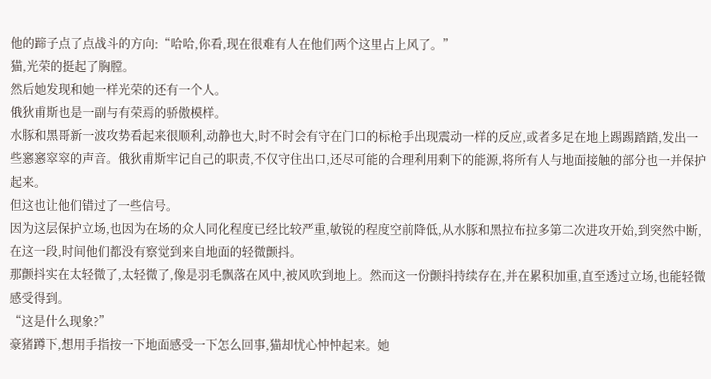他的蹄子点了点战斗的方向:“哈哈,你看,现在很难有人在他们两个这里占上风了。”
猫,光荣的挺起了胸膛。
然后她发现和她一样光荣的还有一个人。
俄狄甫斯也是一副与有荣焉的骄傲模样。
水豚和黑哥新一波攻势看起来很顺利,动静也大,时不时会有守在门口的标枪手出现震动一样的反应,或者多足在地上踢踢踏踏,发出一些窸窸窣窣的声音。俄狄甫斯牢记自己的职责,不仅守住出口,还尽可能的合理利用剩下的能源,将所有人与地面接触的部分也一并保护起来。
但这也让他们错过了一些信号。
因为这层保护立场,也因为在场的众人同化程度已经比较严重,敏锐的程度空前降低,从水豚和黑拉布拉多第二次进攻开始,到突然中断,在这一段,时间他们都没有察觉到来自地面的轻微颤抖。
那颤抖实在太轻微了,太轻微了,像是羽毛飘落在风中,被风吹到地上。然而这一份颤抖持续存在,并在累积加重,直至透过立场,也能轻微感受得到。
“这是什么现象?”
豪猪蹲下,想用手指按一下地面感受一下怎么回事,猫却忧心忡忡起来。她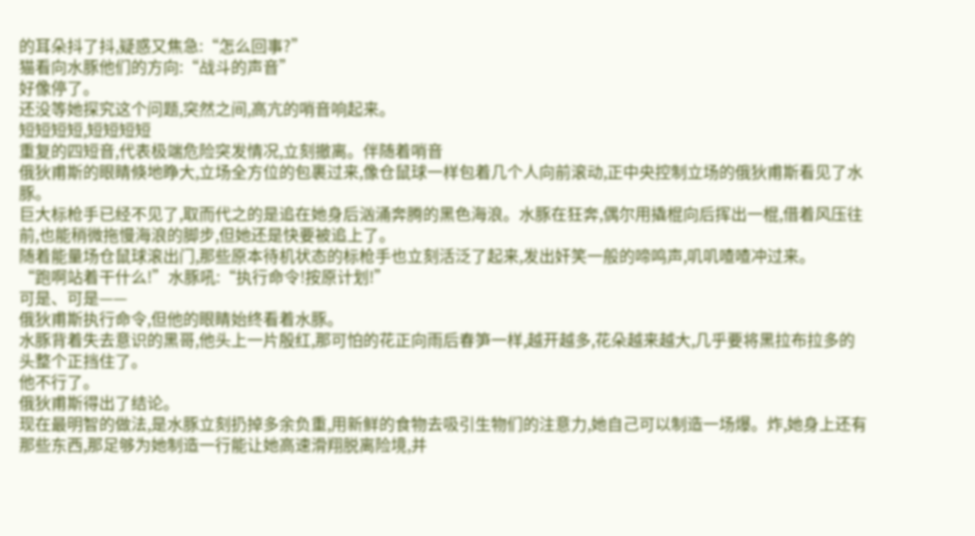的耳朵抖了抖,疑惑又焦急:“怎么回事?”
猫看向水豚他们的方向:“战斗的声音”
好像停了。
还没等她探究这个问题,突然之间,高亢的哨音响起来。
短短短短,短短短短
重复的四短音,代表极端危险突发情况,立刻撤离。伴随着哨音
俄狄甫斯的眼睛倏地睁大,立场全方位的包裹过来,像仓鼠球一样包着几个人向前滚动,正中央控制立场的俄狄甫斯看见了水豚。
巨大标枪手已经不见了,取而代之的是追在她身后汹涌奔腾的黑色海浪。水豚在狂奔,偶尔用撬棍向后挥出一棍,借着风压往前,也能稍微拖慢海浪的脚步,但她还是快要被追上了。
随着能量场仓鼠球滚出门,那些原本待机状态的标枪手也立刻活泛了起来,发出奸笑一般的啼鸣声,叽叽喳喳冲过来。
“跑啊站着干什么!”水豚吼:“执行命令!按原计划!”
可是、可是——
俄狄甫斯执行命令,但他的眼睛始终看着水豚。
水豚背着失去意识的黑哥,他头上一片殷红,那可怕的花正向雨后春笋一样,越开越多,花朵越来越大,几乎要将黑拉布拉多的头整个正挡住了。
他不行了。
俄狄甫斯得出了结论。
现在最明智的做法,是水豚立刻扔掉多余负重,用新鲜的食物去吸引生物们的注意力,她自己可以制造一场爆。炸,她身上还有那些东西,那足够为她制造一行能让她高速滑翔脱离险境,并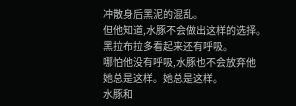冲散身后黑泥的混乱。
但他知道,水豚不会做出这样的选择。
黑拉布拉多看起来还有呼吸。
哪怕他没有呼吸,水豚也不会放弃他
她总是这样。她总是这样。
水豚和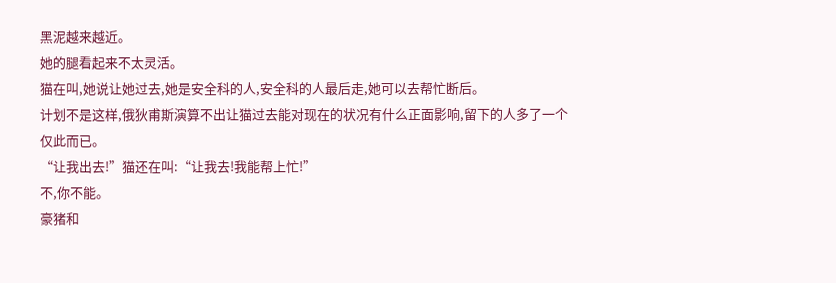黑泥越来越近。
她的腿看起来不太灵活。
猫在叫,她说让她过去,她是安全科的人,安全科的人最后走,她可以去帮忙断后。
计划不是这样,俄狄甫斯演算不出让猫过去能对现在的状况有什么正面影响,留下的人多了一个仅此而已。
“让我出去!”猫还在叫:“让我去!我能帮上忙!”
不,你不能。
豪猪和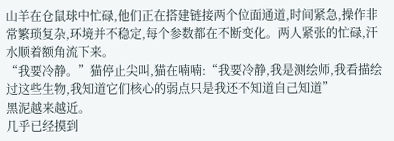山羊在仓鼠球中忙碌,他们正在搭建链接两个位面通道,时间紧急,操作非常繁琐复杂,环境并不稳定,每个参数都在不断变化。两人紧张的忙碌,汗水顺着额角流下来。
“我要冷静。”猫停止尖叫,猫在喃喃:“我要冷静,我是测绘师,我看描绘过这些生物,我知道它们核心的弱点只是我还不知道自己知道”
黑泥越来越近。
几乎已经摸到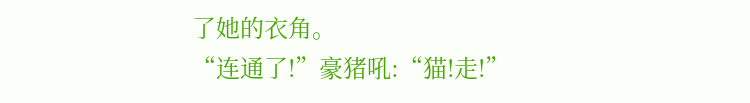了她的衣角。
“连通了!”豪猪吼:“猫!走!”